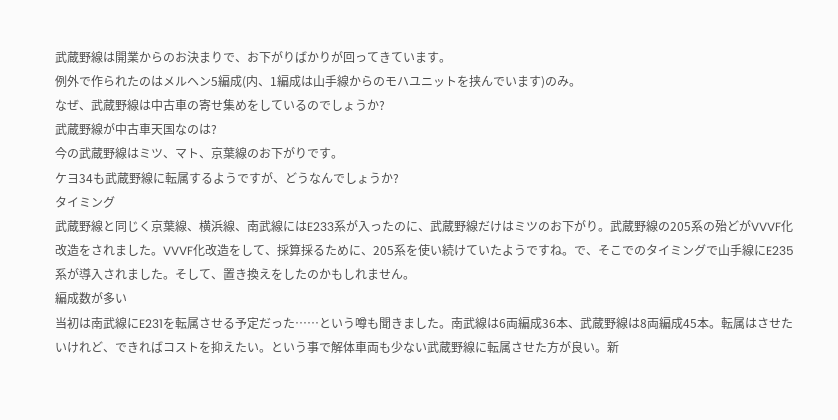武蔵野線は開業からのお決まりで、お下がりばかりが回ってきています。
例外で作られたのはメルヘン5編成(内、1編成は山手線からのモハユニットを挟んでいます)のみ。
なぜ、武蔵野線は中古車の寄せ集めをしているのでしょうか?
武蔵野線が中古車天国なのは?
今の武蔵野線はミツ、マト、京葉線のお下がりです。
ケヨ34も武蔵野線に転属するようですが、どうなんでしょうか?
タイミング
武蔵野線と同じく京葉線、横浜線、南武線にはE233系が入ったのに、武蔵野線だけはミツのお下がり。武蔵野線の205系の殆どがVVVF化改造をされました。VVVF化改造をして、採算採るために、205系を使い続けていたようですね。で、そこでのタイミングで山手線にE235系が導入されました。そして、置き換えをしたのかもしれません。
編成数が多い
当初は南武線にE231を転属させる予定だった……という噂も聞きました。南武線は6両編成36本、武蔵野線は8両編成45本。転属はさせたいけれど、できればコストを抑えたい。という事で解体車両も少ない武蔵野線に転属させた方が良い。新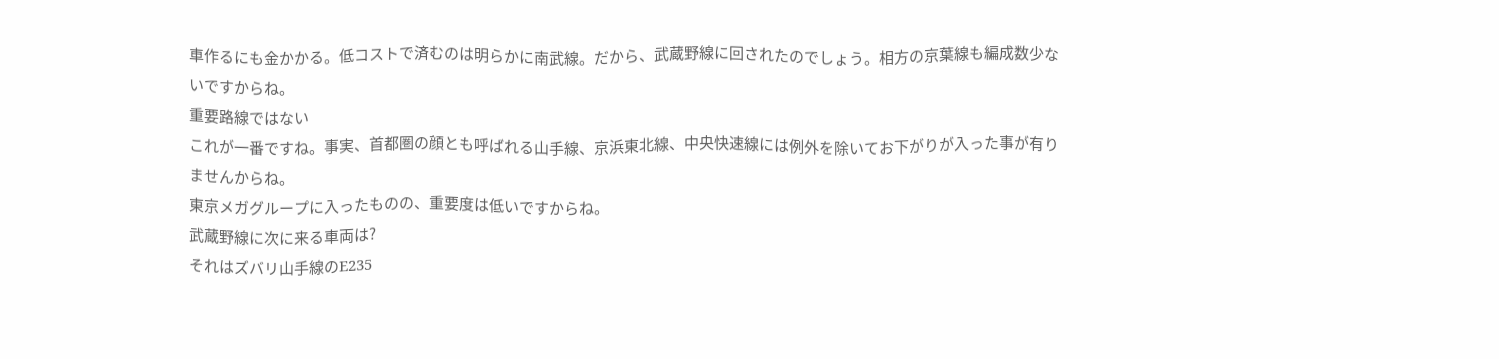車作るにも金かかる。低コストで済むのは明らかに南武線。だから、武蔵野線に回されたのでしょう。相方の京葉線も編成数少ないですからね。
重要路線ではない
これが一番ですね。事実、首都圏の顔とも呼ばれる山手線、京浜東北線、中央快速線には例外を除いてお下がりが入った事が有りませんからね。
東京メガグループに入ったものの、重要度は低いですからね。
武蔵野線に次に来る車両は?
それはズバリ山手線のE235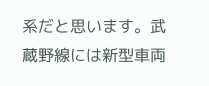系だと思います。武蔵野線には新型車両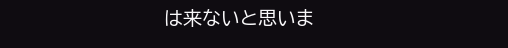は来ないと思いま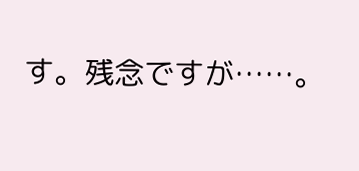す。残念ですが……。